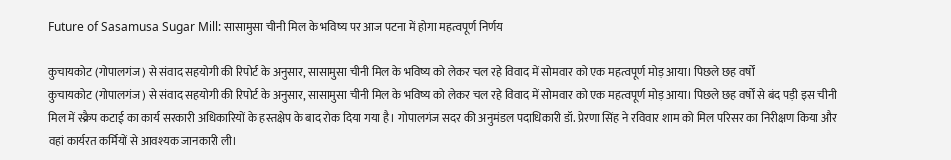Future of Sasamusa Sugar Mill: सासामुसा चीनी मिल के भविष्य पर आज पटना में होगा महत्वपूर्ण निर्णय

कुचायकोट (गोपालगंज) से संवाद सहयोगी की रिपोर्ट के अनुसार, सासामुसा चीनी मिल के भविष्य को लेकर चल रहे विवाद में सोमवार को एक महत्वपूर्ण मोड़ आया। पिछले छह वर्षों
कुचायकोट (गोपालगंज) से संवाद सहयोगी की रिपोर्ट के अनुसार, सासामुसा चीनी मिल के भविष्य को लेकर चल रहे विवाद में सोमवार को एक महत्वपूर्ण मोड़ आया। पिछले छह वर्षों से बंद पड़ी इस चीनी मिल में स्क्रैप कटाई का कार्य सरकारी अधिकारियों के हस्तक्षेप के बाद रोक दिया गया है। गोपालगंज सदर की अनुमंडल पदाधिकारी डॉ. प्रेरणा सिंह ने रविवार शाम को मिल परिसर का निरीक्षण किया और वहां कार्यरत कर्मियों से आवश्यक जानकारी ली।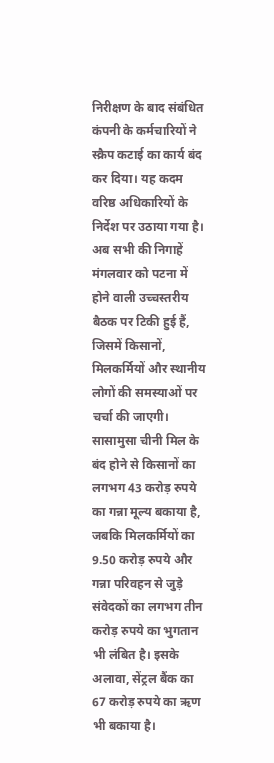निरीक्षण के बाद संबंधित कंपनी के कर्मचारियों ने स्क्रैप कटाई का कार्य बंद कर दिया। यह कदम वरिष्ठ अधिकारियों के निर्देश पर उठाया गया है। अब सभी की निगाहें मंगलवार को पटना में होने वाली उच्चस्तरीय बैठक पर टिकी हुई हैं, जिसमें किसानों, मिलकर्मियों और स्थानीय लोगों की समस्याओं पर चर्चा की जाएगी।
सासामुसा चीनी मिल के बंद होने से किसानों का लगभग 43 करोड़ रुपये का गन्ना मूल्य बकाया है, जबकि मिलकर्मियों का 9.50 करोड़ रुपये और गन्ना परिवहन से जुड़े संवेदकों का लगभग तीन करोड़ रुपये का भुगतान भी लंबित है। इसके अलावा, सेंट्रल बैंक का 67 करोड़ रुपये का ऋण भी बकाया है।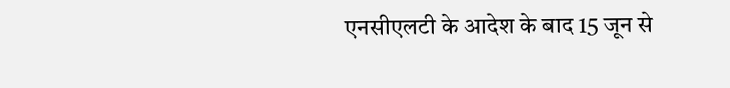एनसीएलटी के आदेश के बाद 15 जून से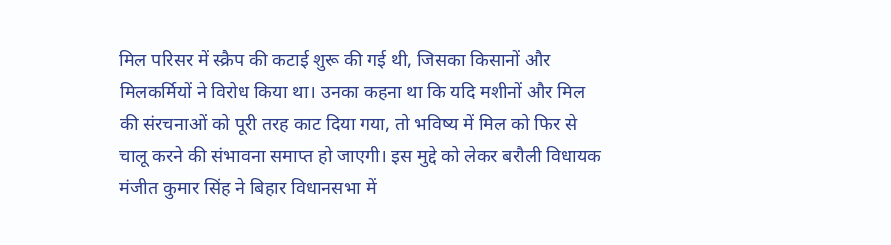मिल परिसर में स्क्रैप की कटाई शुरू की गई थी, जिसका किसानों और मिलकर्मियों ने विरोध किया था। उनका कहना था कि यदि मशीनों और मिल की संरचनाओं को पूरी तरह काट दिया गया, तो भविष्य में मिल को फिर से चालू करने की संभावना समाप्त हो जाएगी। इस मुद्दे को लेकर बरौली विधायक मंजीत कुमार सिंह ने बिहार विधानसभा में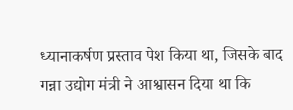ध्यानाकर्षण प्रस्ताव पेश किया था, जिसके बाद गन्ना उद्योग मंत्री ने आश्वासन दिया था कि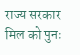राज्य सरकार मिल को पुनः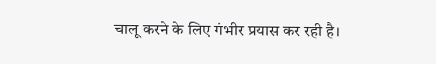चालू करने के लिए गंभीर प्रयास कर रही है।